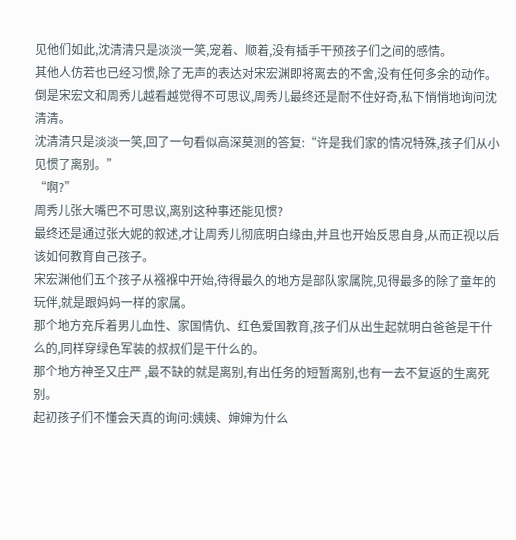见他们如此,沈清清只是淡淡一笑,宠着、顺着,没有插手干预孩子们之间的感情。
其他人仿若也已经习惯,除了无声的表达对宋宏渊即将离去的不舍,没有任何多余的动作。
倒是宋宏文和周秀儿越看越觉得不可思议,周秀儿最终还是耐不住好奇,私下悄悄地询问沈清清。
沈清清只是淡淡一笑,回了一句看似高深莫测的答复:“许是我们家的情况特殊,孩子们从小见惯了离别。”
“啊?”
周秀儿张大嘴巴不可思议,离别这种事还能见惯?
最终还是通过张大妮的叙述,才让周秀儿彻底明白缘由,并且也开始反思自身,从而正视以后该如何教育自己孩子。
宋宏渊他们五个孩子从襁褓中开始,待得最久的地方是部队家属院,见得最多的除了童年的玩伴,就是跟妈妈一样的家属。
那个地方充斥着男儿血性、家国情仇、红色爱国教育,孩子们从出生起就明白爸爸是干什么的,同样穿绿色军装的叔叔们是干什么的。
那个地方神圣又庄严 ,最不缺的就是离别,有出任务的短暂离别,也有一去不复返的生离死别。
起初孩子们不懂会天真的询问:姨姨、婶婶为什么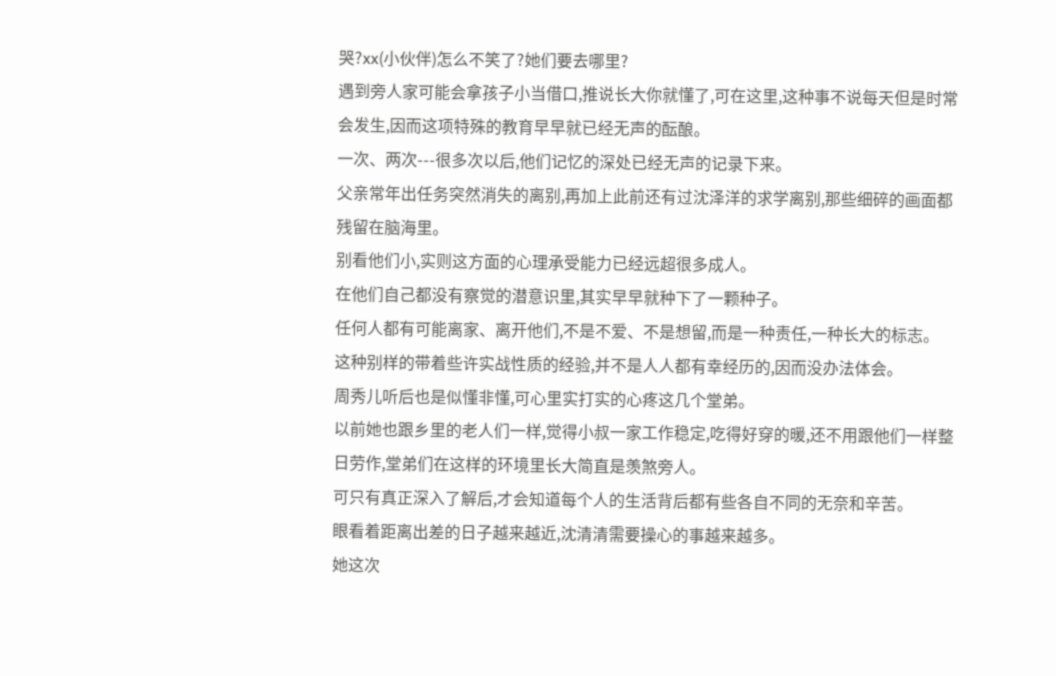哭?xx(小伙伴)怎么不笑了?她们要去哪里?
遇到旁人家可能会拿孩子小当借口,推说长大你就懂了,可在这里,这种事不说每天但是时常会发生,因而这项特殊的教育早早就已经无声的酝酿。
一次、两次---很多次以后,他们记忆的深处已经无声的记录下来。
父亲常年出任务突然消失的离别,再加上此前还有过沈泽洋的求学离别,那些细碎的画面都残留在脑海里。
别看他们小,实则这方面的心理承受能力已经远超很多成人。
在他们自己都没有察觉的潜意识里,其实早早就种下了一颗种子。
任何人都有可能离家、离开他们,不是不爱、不是想留,而是一种责任,一种长大的标志。
这种别样的带着些许实战性质的经验,并不是人人都有幸经历的,因而没办法体会。
周秀儿听后也是似懂非懂,可心里实打实的心疼这几个堂弟。
以前她也跟乡里的老人们一样,觉得小叔一家工作稳定,吃得好穿的暖,还不用跟他们一样整日劳作,堂弟们在这样的环境里长大简直是羡煞旁人。
可只有真正深入了解后,才会知道每个人的生活背后都有些各自不同的无奈和辛苦。
眼看着距离出差的日子越来越近,沈清清需要操心的事越来越多。
她这次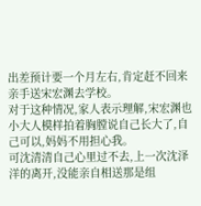出差预计要一个月左右,肯定赶不回来亲手送宋宏渊去学校。
对于这种情况,家人表示理解,宋宏渊也小大人模样拍着胸膛说自己长大了,自己可以,妈妈不用担心我。
可沈清清自己心里过不去,上一次沈泽洋的离开,没能亲自相送那是组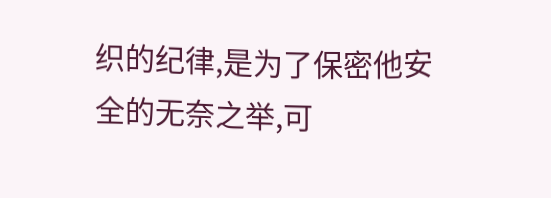织的纪律,是为了保密他安全的无奈之举,可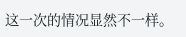这一次的情况显然不一样。